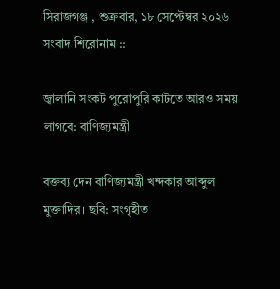সিরাজগঞ্জ , শুক্রবার, ১৮ সেপ্টেম্বর ২০২৬
সংবাদ শিরোনাম ::

জ্বালানি সংকট পুরোপুরি কাটতে আরও সময় লাগবে: বাণিজ্যমন্ত্রী

বক্তব্য দেন বাণিজ্যমন্ত্রী খন্দকার আব্দুল মুক্তাদির। ছবি: সংগৃহীত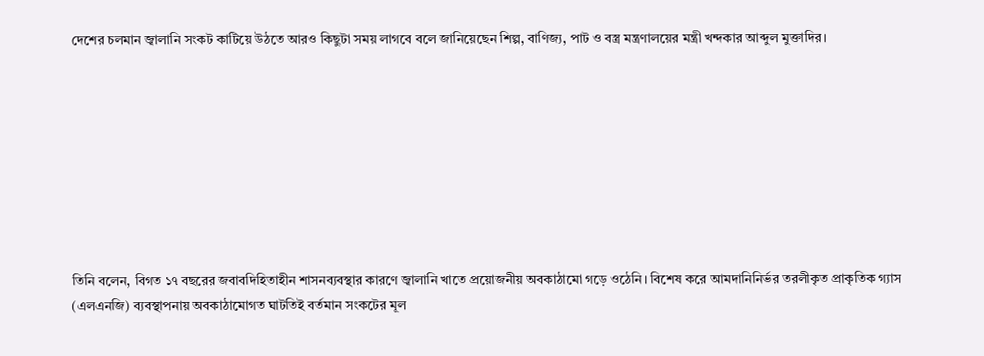দেশের চলমান জ্বালানি সংকট কাটিয়ে উঠতে আরও কিছুটা সময় লাগবে বলে জানিয়েছেন শিল্প, বাণিজ্য, পাট ও বস্ত্র মন্ত্রণালয়ের মন্ত্রী খন্দকার আব্দুল মুক্তাদির।









তিনি বলেন, বিগত ১৭ বছরের জবাবদিহিতাহীন শাসনব্যবস্থার কারণে জ্বালানি খাতে প্রয়োজনীয় অবকাঠামো গড়ে ওঠেনি। বিশেষ করে আমদানিনির্ভর তরলীকৃত প্রাকৃতিক গ্যাস (এলএনজি) ব্যবস্থাপনায় অবকাঠামোগত ঘাটতিই বর্তমান সংকটের মূল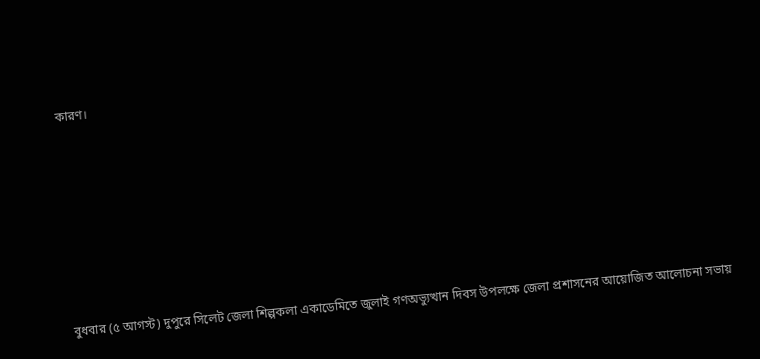কারণ।









বুধবার (৫ আগস্ট) দুপুরে সিলেট জেলা শিল্পকলা একাডেমিতে জুলাই গণঅভ্যুত্থান দিবস উপলক্ষে জেলা প্রশাসনের আয়োজিত আলোচনা সভায়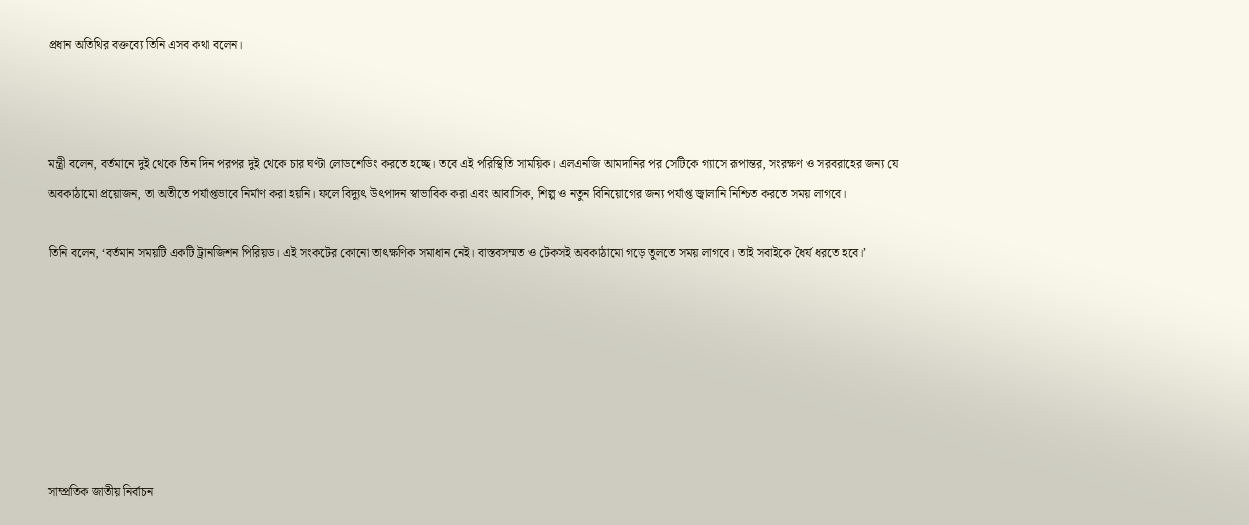প্রধান অতিথির বক্তব্যে তিনি এসব কথা বলেন।



মন্ত্রী বলেন, বর্তমানে দুই থেকে তিন দিন পরপর দুই থেকে চার ঘণ্টা লোডশেডিং করতে হচ্ছে। তবে এই পরিস্থিতি সাময়িক। এলএনজি আমদানির পর সেটিকে গ্যাসে রূপান্তর, সংরক্ষণ ও সরবরাহের জন্য যে অবকাঠামো প্রয়োজন, তা অতীতে পর্যাপ্তভাবে নির্মাণ করা হয়নি। ফলে বিদ্যুৎ উৎপাদন স্বাভাবিক করা এবং আবাসিক, শিল্প ও নতুন বিনিয়োগের জন্য পর্যাপ্ত জ্বালানি নিশ্চিত করতে সময় লাগবে।

তিনি বলেন, ‘বর্তমান সময়টি একটি ট্রানজিশন পিরিয়ড। এই সংকটের কোনো তাৎক্ষণিক সমাধান নেই। বাস্তবসম্মত ও টেকসই অবকাঠামো গড়ে তুলতে সময় লাগবে। তাই সবাইকে ধৈর্য ধরতে হবে।’







সাম্প্রতিক জাতীয় নির্বাচন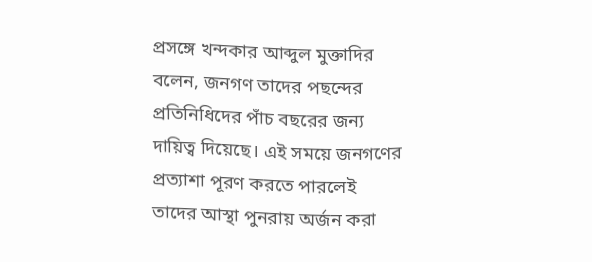প্রসঙ্গে খন্দকার আব্দুল মুক্তাদির বলেন, জনগণ তাদের পছন্দের প্রতিনিধিদের পাঁচ বছরের জন্য দায়িত্ব দিয়েছে। এই সময়ে জনগণের প্রত্যাশা পূরণ করতে পারলেই তাদের আস্থা পুনরায় অর্জন করা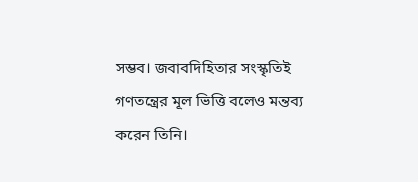সম্ভব। জবাবদিহিতার সংস্কৃতিই গণতন্ত্রের মূল ভিত্তি বলেও মন্তব্য করেন তিনি।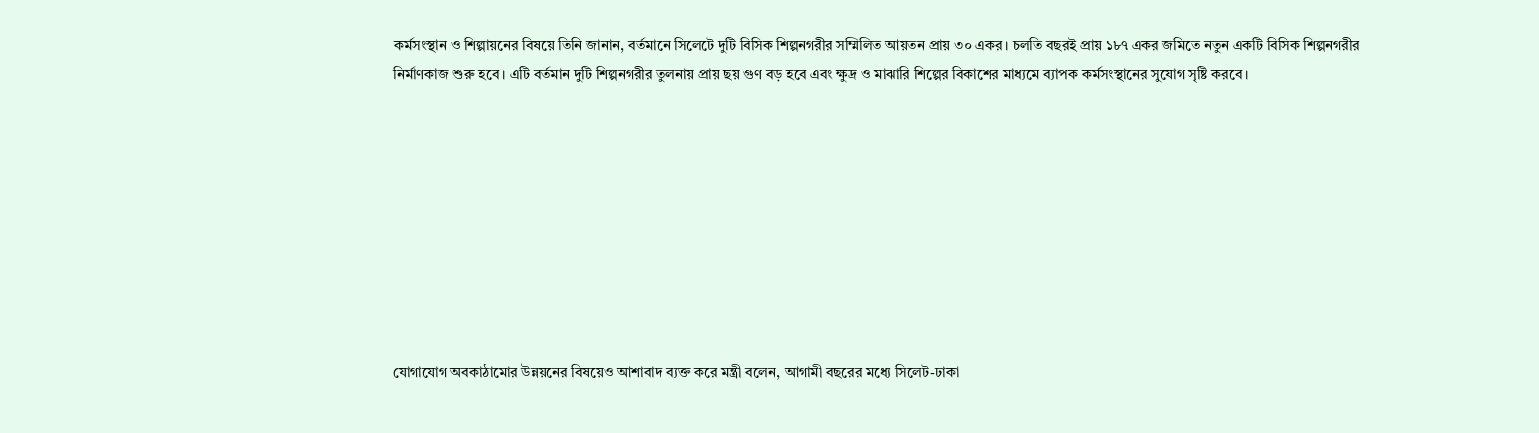কর্মসংস্থান ও শিল্পায়নের বিষয়ে তিনি জানান, বর্তমানে সিলেটে দুটি বিসিক শিল্পনগরীর সম্মিলিত আয়তন প্রায় ৩০ একর। চলতি বছরই প্রায় ১৮৭ একর জমিতে নতুন একটি বিসিক শিল্পনগরীর নির্মাণকাজ শুরু হবে। এটি বর্তমান দুটি শিল্পনগরীর তুলনায় প্রায় ছয় গুণ বড় হবে এবং ক্ষুদ্র ও মাঝারি শিল্পের বিকাশের মাধ্যমে ব্যাপক কর্মসংস্থানের সুযোগ সৃষ্টি করবে।









যোগাযোগ অবকাঠামোর উন্নয়নের বিষয়েও আশাবাদ ব্যক্ত করে মন্ত্রী বলেন, আগামী বছরের মধ্যে সিলেট-ঢাকা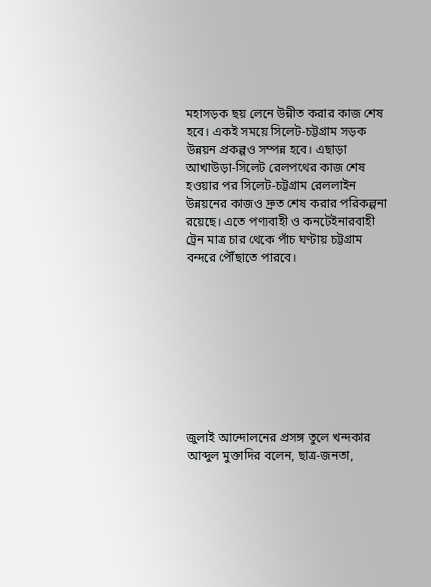মহাসড়ক ছয় লেনে উন্নীত করার কাজ শেষ হবে। একই সময়ে সিলেট-চট্টগ্রাম সড়ক উন্নয়ন প্রকল্পও সম্পন্ন হবে। এছাড়া আখাউড়া-সিলেট রেলপথের কাজ শেষ হওয়ার পর সিলেট-চট্টগ্রাম রেললাইন উন্নয়নের কাজও দ্রুত শেষ করার পরিকল্পনা রয়েছে। এতে পণ্যবাহী ও কনটেইনারবাহী ট্রেন মাত্র চার থেকে পাঁচ ঘণ্টায় চট্টগ্রাম বন্দরে পৌঁছাতে পারবে।









জুলাই আন্দোলনের প্রসঙ্গ তুলে খন্দকার আব্দুল মুক্তাদির বলেন, ছাত্র-জনতা,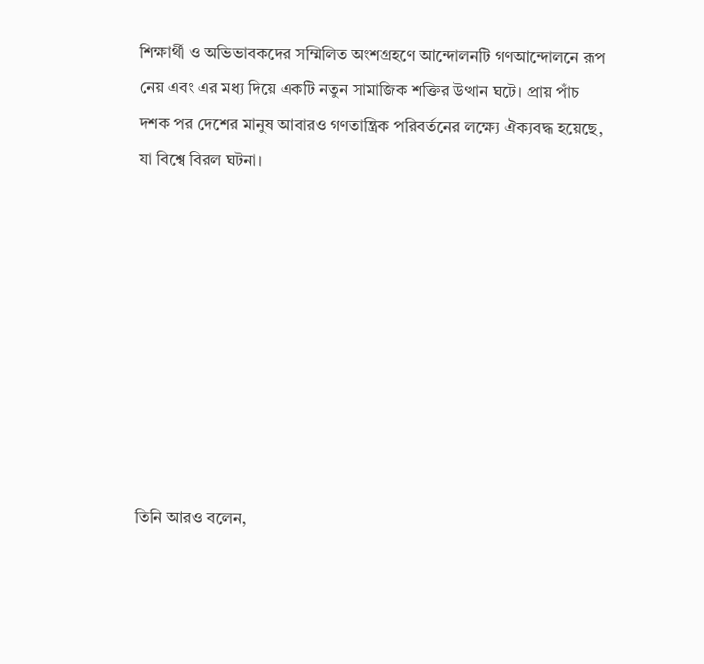শিক্ষার্থী ও অভিভাবকদের সম্মিলিত অংশগ্রহণে আন্দোলনটি গণআন্দোলনে রূপ নেয় এবং এর মধ্য দিয়ে একটি নতুন সামাজিক শক্তির উত্থান ঘটে। প্রায় পাঁচ দশক পর দেশের মানুষ আবারও গণতান্ত্রিক পরিবর্তনের লক্ষ্যে ঐক্যবদ্ধ হয়েছে, যা বিশ্বে বিরল ঘটনা।









তিনি আরও বলেন,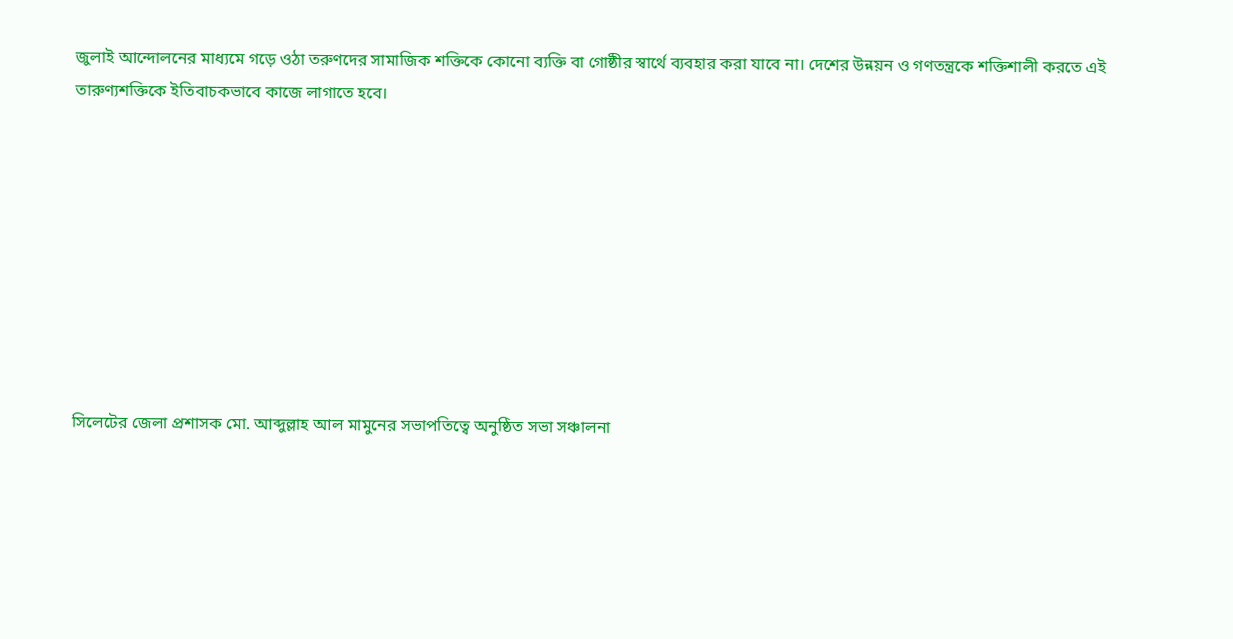জুলাই আন্দোলনের মাধ্যমে গড়ে ওঠা তরুণদের সামাজিক শক্তিকে কোনো ব্যক্তি বা গোষ্ঠীর স্বার্থে ব্যবহার করা যাবে না। দেশের উন্নয়ন ও গণতন্ত্রকে শক্তিশালী করতে এই তারুণ্যশক্তিকে ইতিবাচকভাবে কাজে লাগাতে হবে।









সিলেটের জেলা প্রশাসক মো. আব্দুল্লাহ আল মামুনের সভাপতিত্বে অনুষ্ঠিত সভা সঞ্চালনা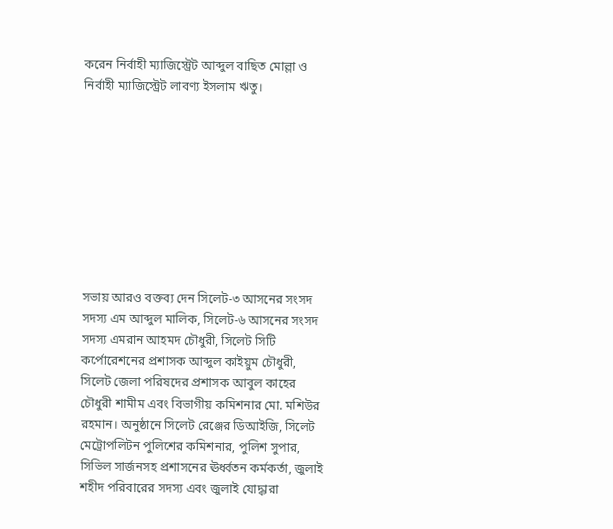করেন নির্বাহী ম্যাজিস্ট্রেট আব্দুল বাছিত মোল্লা ও নির্বাহী ম্যাজিস্ট্রেট লাবণ্য ইসলাম ঋতু।









সভায় আরও বক্তব্য দেন সিলেট-৩ আসনের সংসদ সদস্য এম আব্দুল মালিক, সিলেট-৬ আসনের সংসদ সদস্য এমরান আহমদ চৌধুরী, সিলেট সিটি কর্পোরেশনের প্রশাসক আব্দুল কাইয়ুম চৌধুরী, সিলেট জেলা পরিষদের প্রশাসক আবুল কাহের চৌধুরী শামীম এবং বিভাগীয় কমিশনার মো. মশিউর রহমান। অনুষ্ঠানে সিলেট রেঞ্জের ডিআইজি, সিলেট মেট্রোপলিটন পুলিশের কমিশনার, পুলিশ সুপার, সিভিল সার্জনসহ প্রশাসনের ঊর্ধ্বতন কর্মকর্তা, জুলাই শহীদ পরিবারের সদস্য এবং জুলাই যোদ্ধারা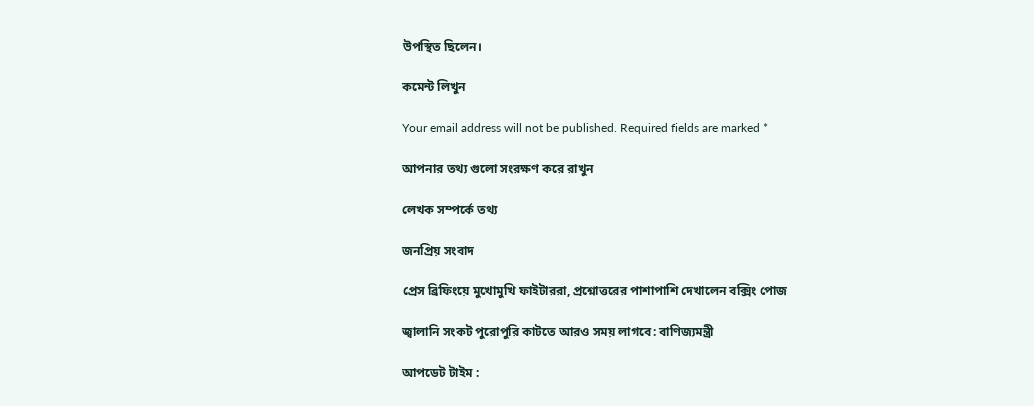উপস্থিত ছিলেন।

কমেন্ট লিখুন

Your email address will not be published. Required fields are marked *

আপনার তথ্য গুলো সংরক্ষণ করে রাখুন

লেখক সম্পর্কে তথ্য

জনপ্রিয় সংবাদ

প্রেস ব্রিফিংয়ে মুখোমুখি ফাইটাররা, প্রশ্নোত্তরের পাশাপাশি দেখালেন বক্সিং পোজ

জ্বালানি সংকট পুরোপুরি কাটতে আরও সময় লাগবে: বাণিজ্যমন্ত্রী

আপডেট টাইম :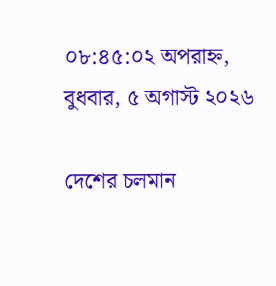০৮:৪৫:০২ অপরাহ্ন, বুধবার, ৫ অগাস্ট ২০২৬

দেশের চলমান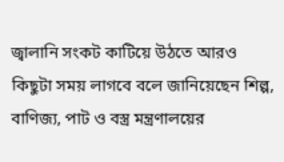জ্বালানি সংকট কাটিয়ে উঠতে আরও কিছুটা সময় লাগবে বলে জানিয়েছেন শিল্প, বাণিজ্য, পাট ও বস্ত্র মন্ত্রণালয়ের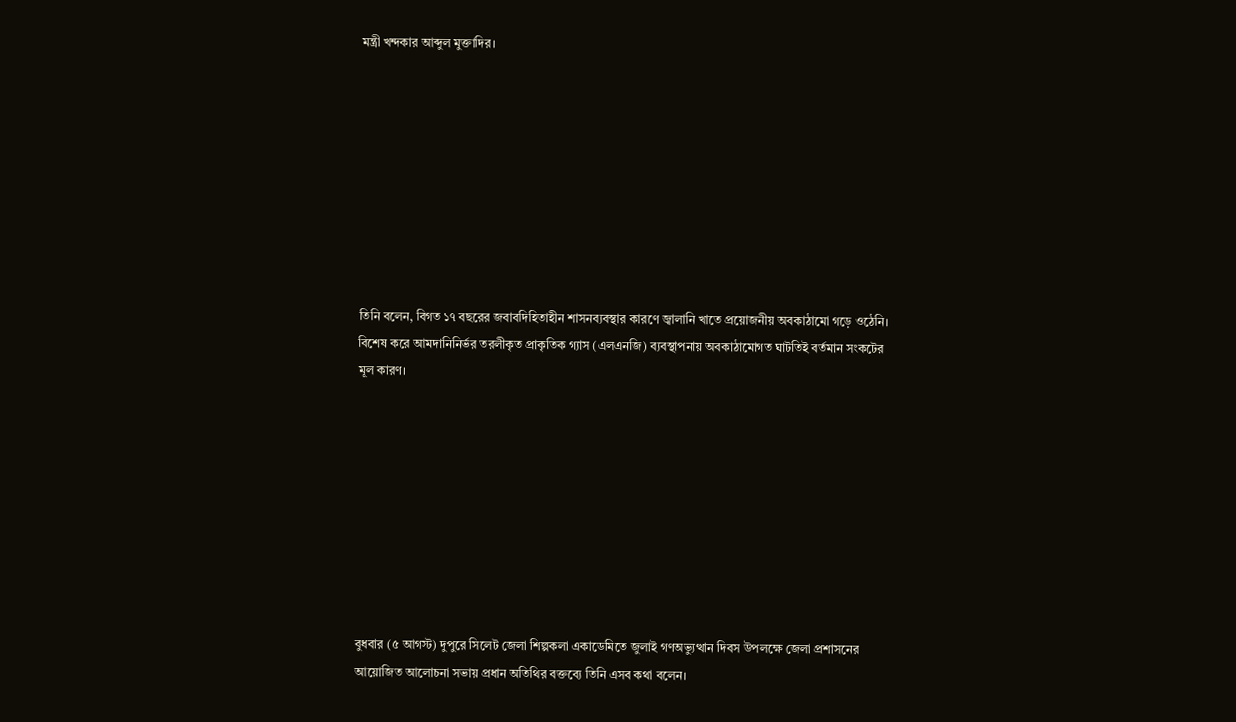মন্ত্রী খন্দকার আব্দুল মুক্তাদির।









তিনি বলেন, বিগত ১৭ বছরের জবাবদিহিতাহীন শাসনব্যবস্থার কারণে জ্বালানি খাতে প্রয়োজনীয় অবকাঠামো গড়ে ওঠেনি। বিশেষ করে আমদানিনির্ভর তরলীকৃত প্রাকৃতিক গ্যাস (এলএনজি) ব্যবস্থাপনায় অবকাঠামোগত ঘাটতিই বর্তমান সংকটের মূল কারণ।









বুধবার (৫ আগস্ট) দুপুরে সিলেট জেলা শিল্পকলা একাডেমিতে জুলাই গণঅভ্যুত্থান দিবস উপলক্ষে জেলা প্রশাসনের আয়োজিত আলোচনা সভায় প্রধান অতিথির বক্তব্যে তিনি এসব কথা বলেন।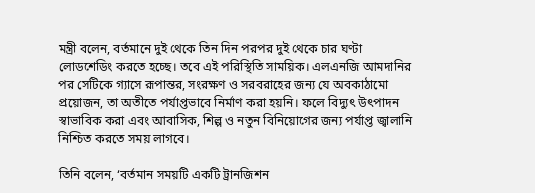মন্ত্রী বলেন, বর্তমানে দুই থেকে তিন দিন পরপর দুই থেকে চার ঘণ্টা লোডশেডিং করতে হচ্ছে। তবে এই পরিস্থিতি সাময়িক। এলএনজি আমদানির পর সেটিকে গ্যাসে রূপান্তর, সংরক্ষণ ও সরবরাহের জন্য যে অবকাঠামো প্রয়োজন, তা অতীতে পর্যাপ্তভাবে নির্মাণ করা হয়নি। ফলে বিদ্যুৎ উৎপাদন স্বাভাবিক করা এবং আবাসিক, শিল্প ও নতুন বিনিয়োগের জন্য পর্যাপ্ত জ্বালানি নিশ্চিত করতে সময় লাগবে।

তিনি বলেন, ‘বর্তমান সময়টি একটি ট্রানজিশন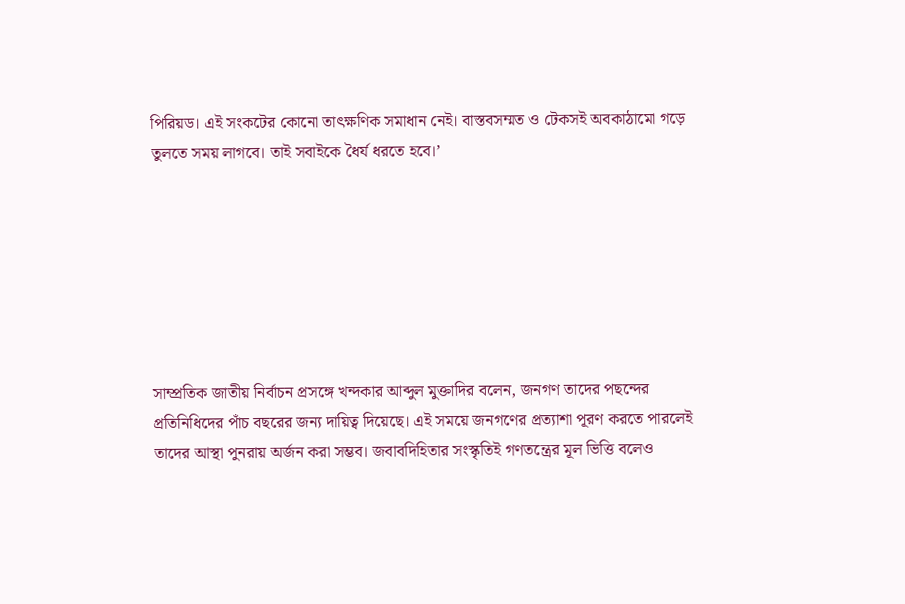পিরিয়ড। এই সংকটের কোনো তাৎক্ষণিক সমাধান নেই। বাস্তবসম্মত ও টেকসই অবকাঠামো গড়ে তুলতে সময় লাগবে। তাই সবাইকে ধৈর্য ধরতে হবে।’







সাম্প্রতিক জাতীয় নির্বাচন প্রসঙ্গে খন্দকার আব্দুল মুক্তাদির বলেন, জনগণ তাদের পছন্দের প্রতিনিধিদের পাঁচ বছরের জন্য দায়িত্ব দিয়েছে। এই সময়ে জনগণের প্রত্যাশা পূরণ করতে পারলেই তাদের আস্থা পুনরায় অর্জন করা সম্ভব। জবাবদিহিতার সংস্কৃতিই গণতন্ত্রের মূল ভিত্তি বলেও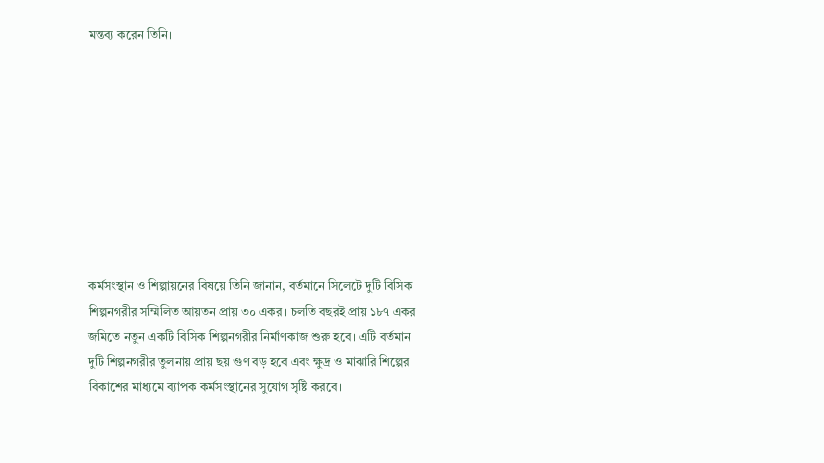মন্তব্য করেন তিনি।









কর্মসংস্থান ও শিল্পায়নের বিষয়ে তিনি জানান, বর্তমানে সিলেটে দুটি বিসিক শিল্পনগরীর সম্মিলিত আয়তন প্রায় ৩০ একর। চলতি বছরই প্রায় ১৮৭ একর জমিতে নতুন একটি বিসিক শিল্পনগরীর নির্মাণকাজ শুরু হবে। এটি বর্তমান দুটি শিল্পনগরীর তুলনায় প্রায় ছয় গুণ বড় হবে এবং ক্ষুদ্র ও মাঝারি শিল্পের বিকাশের মাধ্যমে ব্যাপক কর্মসংস্থানের সুযোগ সৃষ্টি করবে।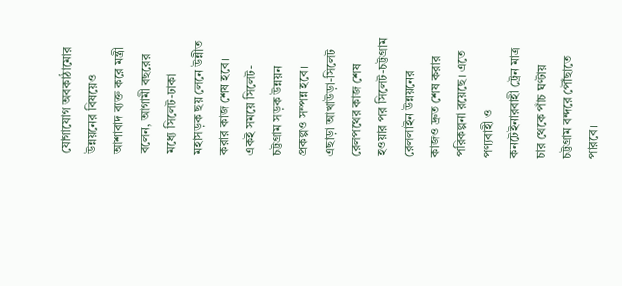যোগাযোগ অবকাঠামোর উন্নয়নের বিষয়েও আশাবাদ ব্যক্ত করে মন্ত্রী বলেন, আগামী বছরের মধ্যে সিলেট-ঢাকা মহাসড়ক ছয় লেনে উন্নীত করার কাজ শেষ হবে। একই সময়ে সিলেট-চট্টগ্রাম সড়ক উন্নয়ন প্রকল্পও সম্পন্ন হবে। এছাড়া আখাউড়া-সিলেট রেলপথের কাজ শেষ হওয়ার পর সিলেট-চট্টগ্রাম রেললাইন উন্নয়নের কাজও দ্রুত শেষ করার পরিকল্পনা রয়েছে। এতে পণ্যবাহী ও কনটেইনারবাহী ট্রেন মাত্র চার থেকে পাঁচ ঘণ্টায় চট্টগ্রাম বন্দরে পৌঁছাতে পারবে।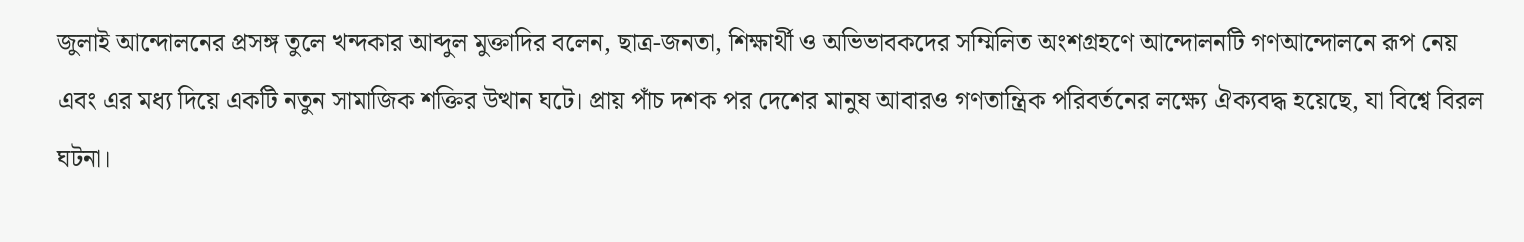জুলাই আন্দোলনের প্রসঙ্গ তুলে খন্দকার আব্দুল মুক্তাদির বলেন, ছাত্র-জনতা, শিক্ষার্থী ও অভিভাবকদের সম্মিলিত অংশগ্রহণে আন্দোলনটি গণআন্দোলনে রূপ নেয় এবং এর মধ্য দিয়ে একটি নতুন সামাজিক শক্তির উত্থান ঘটে। প্রায় পাঁচ দশক পর দেশের মানুষ আবারও গণতান্ত্রিক পরিবর্তনের লক্ষ্যে ঐক্যবদ্ধ হয়েছে, যা বিশ্বে বিরল ঘটনা।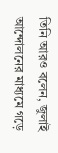তিনি আরও বলেন, জুলাই আন্দোলনের মাধ্যমে গড়ে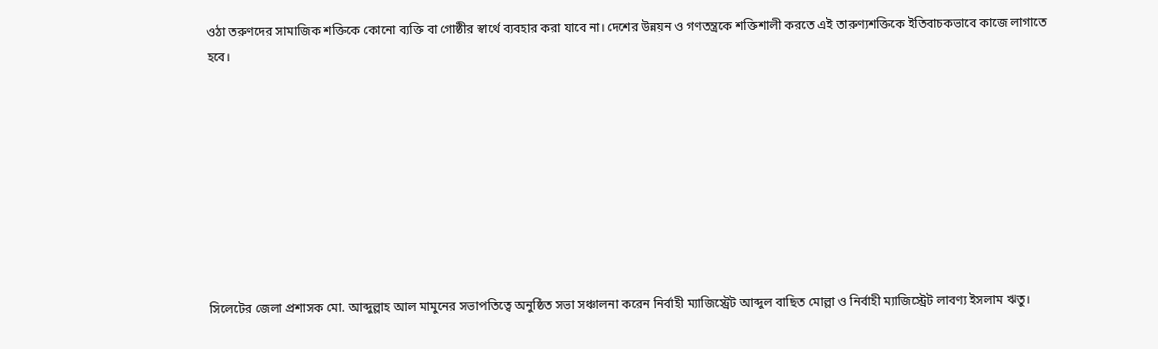ওঠা তরুণদের সামাজিক শক্তিকে কোনো ব্যক্তি বা গোষ্ঠীর স্বার্থে ব্যবহার করা যাবে না। দেশের উন্নয়ন ও গণতন্ত্রকে শক্তিশালী করতে এই তারুণ্যশক্তিকে ইতিবাচকভাবে কাজে লাগাতে হবে।









সিলেটের জেলা প্রশাসক মো. আব্দুল্লাহ আল মামুনের সভাপতিত্বে অনুষ্ঠিত সভা সঞ্চালনা করেন নির্বাহী ম্যাজিস্ট্রেট আব্দুল বাছিত মোল্লা ও নির্বাহী ম্যাজিস্ট্রেট লাবণ্য ইসলাম ঋতু।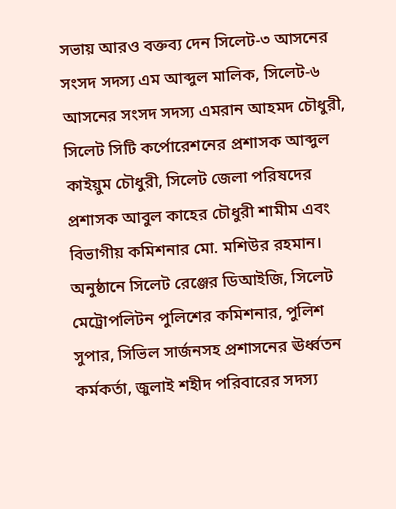সভায় আরও বক্তব্য দেন সিলেট-৩ আসনের সংসদ সদস্য এম আব্দুল মালিক, সিলেট-৬ আসনের সংসদ সদস্য এমরান আহমদ চৌধুরী, সিলেট সিটি কর্পোরেশনের প্রশাসক আব্দুল কাইয়ুম চৌধুরী, সিলেট জেলা পরিষদের প্রশাসক আবুল কাহের চৌধুরী শামীম এবং বিভাগীয় কমিশনার মো. মশিউর রহমান। অনুষ্ঠানে সিলেট রেঞ্জের ডিআইজি, সিলেট মেট্রোপলিটন পুলিশের কমিশনার, পুলিশ সুপার, সিভিল সার্জনসহ প্রশাসনের ঊর্ধ্বতন কর্মকর্তা, জুলাই শহীদ পরিবারের সদস্য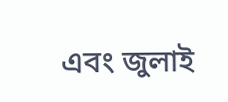এবং জুলাই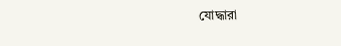যোদ্ধারা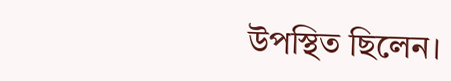উপস্থিত ছিলেন।